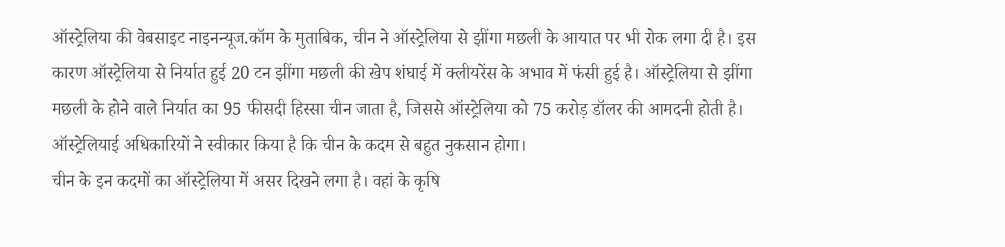ऑस्ट्रेलिया की वेबसाइट नाइनन्यूज.कॉम के मुताबिक, चीन ने ऑस्ट्रेलिया से झींगा मछली के आयात पर भी रोक लगा दी है। इस कारण ऑस्ट्रेलिया से निर्यात हुई 20 टन झींगा मछली की खेप शंघाई में क्लीयरेंस के अभाव में फंसी हुई है। ऑस्ट्रेलिया से झींगा मछली के होने वाले निर्यात का 95 फीसदी हिस्सा चीन जाता है, जिससे ऑस्ट्रेलिया को 75 करोड़ डॉलर की आमदनी होती है। ऑस्ट्रेलियाई अधिकारियों ने स्वीकार किया है कि चीन के कदम से बहुत नुकसान होगा।
चीन के इन कदमों का ऑस्ट्रेलिया में असर दिखने लगा है। वहां के कृषि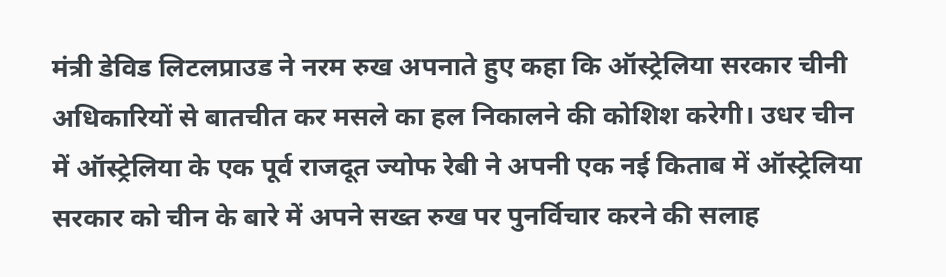मंत्री डेविड लिटलप्राउड ने नरम रुख अपनाते हुए कहा कि ऑस्ट्रेलिया सरकार चीनी अधिकारियों से बातचीत कर मसले का हल निकालने की कोशिश करेगी। उधर चीन में ऑस्ट्रेलिया के एक पूर्व राजदूत ज्योफ रेबी ने अपनी एक नई किताब में ऑस्ट्रेलिया सरकार को चीन के बारे में अपने सख्त रुख पर पुनर्विचार करने की सलाह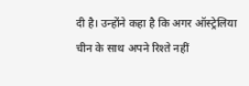दी है। उन्होंने कहा है कि अगर ऑस्ट्रेलिया चीन के साथ अपने रिश्ते नहीं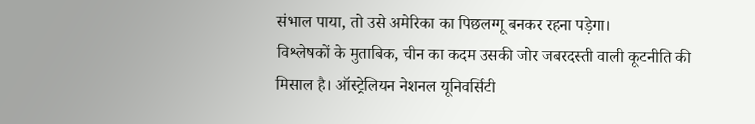संभाल पाया, तो उसे अमेरिका का पिछलग्गू बनकर रहना पड़ेगा।
विश्लेषकों के मुताबिक, चीन का कदम उसकी जोर जबरदस्ती वाली कूटनीति की मिसाल है। ऑस्ट्रेलियन नेशनल यूनिवर्सिटी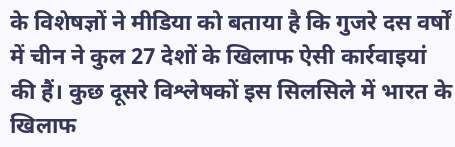के विशेषज्ञों ने मीडिया को बताया है कि गुजरे दस वर्षों में चीन ने कुल 27 देशों के खिलाफ ऐसी कार्रवाइयां की हैं। कुछ दूसरे विश्लेषकों इस सिलसिले में भारत के खिलाफ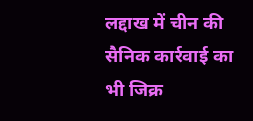लद्दाख में चीन की सैनिक कार्रवाई का भी जिक्र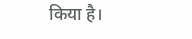किया है।